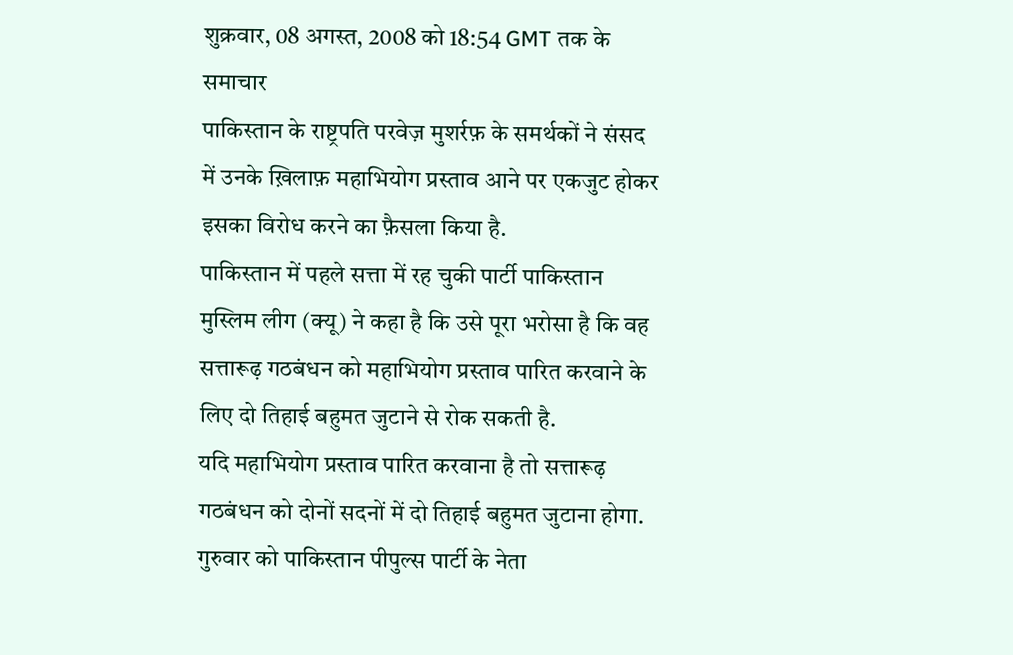शुक्रवार, 08 अगस्त, 2008 को 18:54 GMT तक के समाचार
पाकिस्तान के राष्ट्रपति परवेज़ मुशर्रफ़ के समर्थकों ने संसद में उनके ख़िलाफ़ महाभियोग प्रस्ताव आने पर एकजुट होकर इसका विरोध करने का फ़ैसला किया है.
पाकिस्तान में पहले सत्ता में रह चुकी पार्टी पाकिस्तान मुस्लिम लीग (क्यू) ने कहा है कि उसे पूरा भरोसा है कि वह सत्तारूढ़ गठबंधन को महाभियोग प्रस्ताव पारित करवाने के लिए दो तिहाई बहुमत जुटाने से रोक सकती है.
यदि महाभियोग प्रस्ताव पारित करवाना है तो सत्तारूढ़ गठबंधन को दोनों सदनों में दो तिहाई बहुमत जुटाना होगा.
गुरुवार को पाकिस्तान पीपुल्स पार्टी के नेता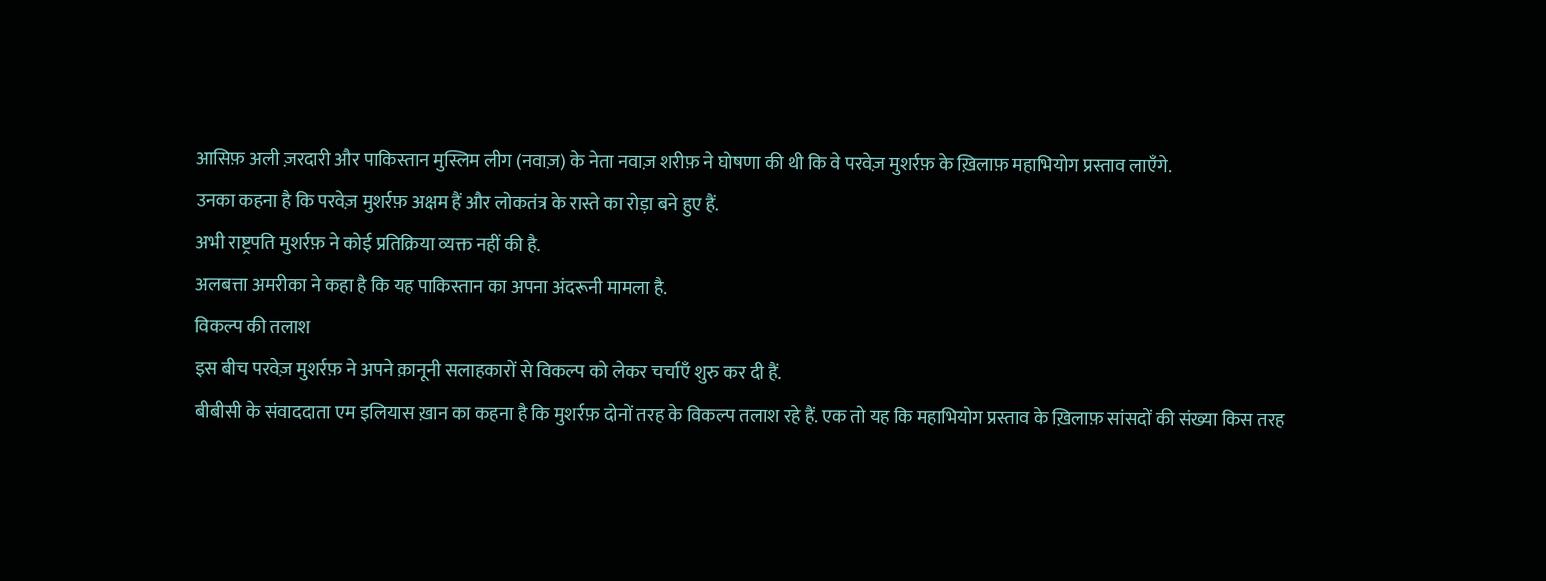आसिफ़ अली ज़रदारी और पाकिस्तान मुस्लिम लीग (नवाज़) के नेता नवाज़ शरीफ़ ने घोषणा की थी कि वे परवेज़ मुशर्रफ़ के ख़िलाफ़ महाभियोग प्रस्ताव लाएँगे.
उनका कहना है कि परवेज़ मुशर्रफ़ अक्षम हैं और लोकतंत्र के रास्ते का रोड़ा बने हुए हैं.
अभी राष्ट्रपति मुशर्रफ़ ने कोई प्रतिक्रिया व्यक्त नहीं की है.
अलबत्ता अमरीका ने कहा है कि यह पाकिस्तान का अपना अंदरूनी मामला है.
विकल्प की तलाश
इस बीच परवेज़ मुशर्रफ़ ने अपने क़ानूनी सलाहकारों से विकल्प को लेकर चर्चाएँ शुरु कर दी हैं.
बीबीसी के संवाददाता एम इलियास ख़ान का कहना है कि मुशर्रफ़ दोनों तरह के विकल्प तलाश रहे हैं. एक तो यह कि महाभियोग प्रस्ताव के ख़िलाफ़ सांसदों की संख्या किस तरह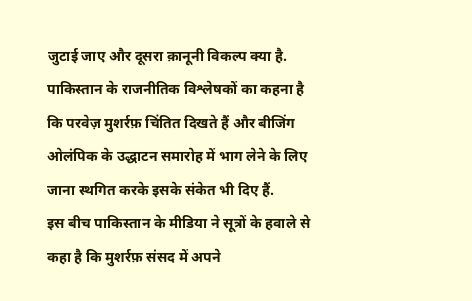जुटाई जाए और दूसरा क़ानूनी विकल्प क्या है.
पाकिस्तान के राजनीतिक विश्लेषकों का कहना है कि परवेज़ मुशर्रफ़ चिंतित दिखते हैं और बीजिंग ओलंपिक के उद्धाटन समारोह में भाग लेने के लिए जाना स्थगित करके इसके संकेत भी दिए हैं.
इस बीच पाकिस्तान के मीडिया ने सूत्रों के हवाले से कहा है कि मुशर्रफ़ संसद में अपने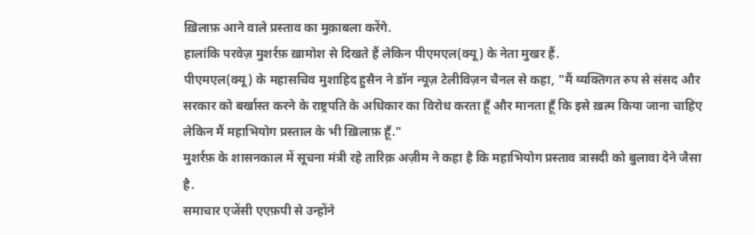ख़िलाफ़ आने वाले प्रस्ताव का मुक़ाबला करेंगे.
हालांकि परवेज़ मुशर्रफ़ ख़ामोश से दिखते हैं लेकिन पीएमएल(क्यू) के नेता मुखर हैं.
पीएमएल(क्यू) के महासचिव मुशाहिद हुसैन ने डॉन न्यूज़ टेलीविज़न चैनल से कहा, "मैं व्यक्तिगत रुप से संसद और सरकार को बर्खास्त करने के राष्ट्रपति के अधिकार का विरोध करता हूँ और मानता हूँ कि इसे ख़त्म किया जाना चाहिए लेकिन मैं महाभियोग प्रस्ताल के भी ख़िलाफ़ हूँ."
मुशर्रफ़ के शासनकाल में सूचना मंत्री रहे तारिक़ अज़ीम ने कहा है कि महाभियोग प्रस्ताव त्रासदी को बुलावा देने जैसा है.
समाचार एजेंसी एएफ़पी से उन्होंने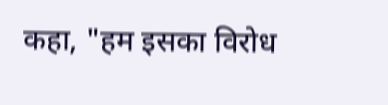कहा, "हम इसका विरोध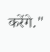करेंगे."